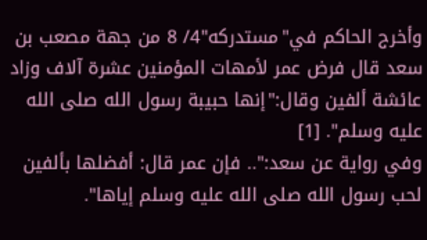وأخرج الحاكم في"مستدركه"4/ 8 من جهة مصعب بن سعد قال فرض عمر لأمهات المؤمنين عشرة آلاف وزاد عائشة ألفين وقال:"إنها حبيبة رسول الله صلى الله عليه وسلم". [1]
وفي رواية عن سعد:".. فإن عمر قال: أفضلها بألفين لحب رسول الله صلى الله عليه وسلم إياها".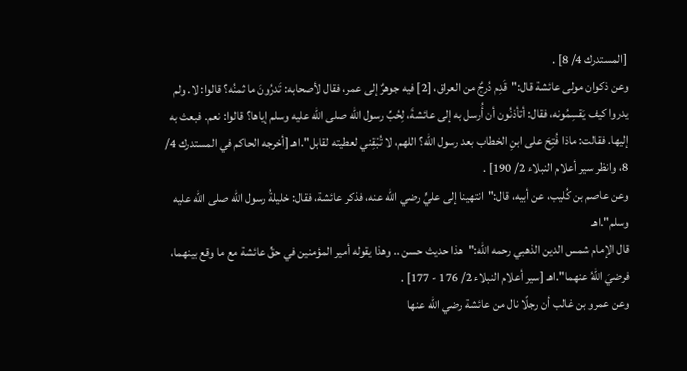[المستدرك 4/ 8] .
وعن ذكوان مولى عائشة قال:"قَدِم دُرجٌ من العراق، [2] فيه جوهرٌ إلى عمر، فقال لأصحابه: تَدرُونَ ما ثمنُه؟ قالوا: لا. ولم يدروا كيف يَقسِمُونه، فقال: أتأذنُون أن أُرسل به إلى عائشةَ، لِحُبِّ رسول الله صلى الله عليه وسلم إياها؟ قالوا: نعم. فبعث به إليها. فقالت: ماذا فُتِحَ على ابنِ الخطاب بعد رسول الله؟ اللهم، لا تُبْقِني لعطيته لقابل".اهـ [أخرجه الحاكم في المستدرك 4/ 8، وانظر سير أعلام النبلاء 2/ 190] .
وعن عاصم بن كُليب، عن أبيه، قال:"انتهينا إلى عليٍّ رضي الله عنه، فذكر عائشة، فقال: خليلةُ رسول الله صلى الله عليه وسلم".اهـ
قال الإمام شمس الدين الذهبي رحمه الله:"هذا حديث حسن .. وهذا يقوله أمير المؤمنين في حقِّ عائشة مع ما وقع بينهما، فرضيَ اللهُ عنهما".اهـ [سير أعلام النبلاء 2/ 176 - 177] .
وعن عمرو بن غالب أن رجلًا نال من عائشة رضي الله عنها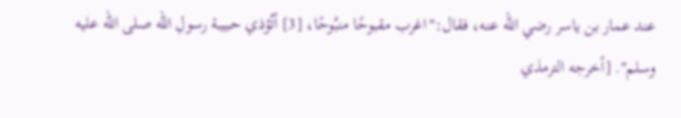عند عمار بن ياسر رضي الله عنه، فقال:"اغرب مقبوحًا منبُوحًا، [3] أتُؤذي حبيبة رسولِ الله صلى الله عليه وسلم". [أخرجه الترمذي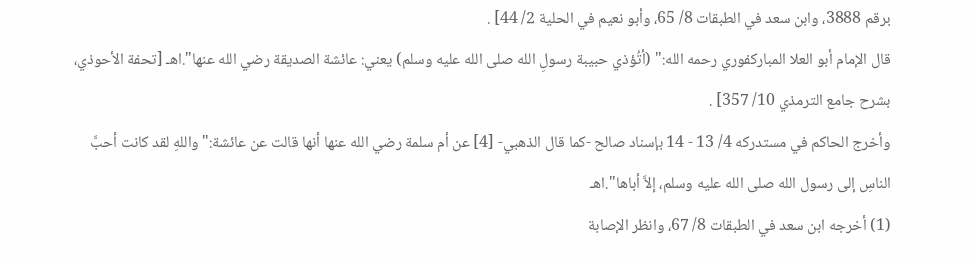برقم 3888، وابن سعد في الطبقات 8/ 65، وأبو نعيم في الحلية 2/ 44] .
قال الإمام أبو العلا المباركفوري رحمه الله:" (أتُؤذي حبيبة رسولِ الله صلى الله عليه وسلم) يعني: عائشة الصديقة رضي الله عنها".اهـ [تحفة الأحوذي، بشرح جامع الترمذي 10/ 357] .
وأخرج الحاكم في مستدركه 4/ 13 - 14 بإسناد صالح -كما قال الذهبي- [4] عن أم سلمة رضي الله عنها أنها قالت عن عائشة:"واللهِ لقد كانت أحبَّ الناسِ إلى رسول الله صلى الله عليه وسلم، إلاَّ أباها".اهـ
(1) أخرجه ابن سعد في الطبقات 8/ 67، وانظر الإصابة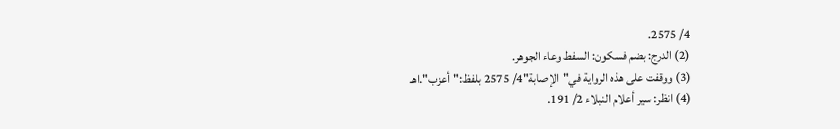4/ 2575.
(2) الدرج: بضم فسكون: السفط وعاء الجوهر.
(3) ووقفت على هذه الرواية في"الإصابة"4/ 2575 بلفظ:"أعزب".اهـ
(4) انظر: سير أعلام النبلاء 2/ 191.